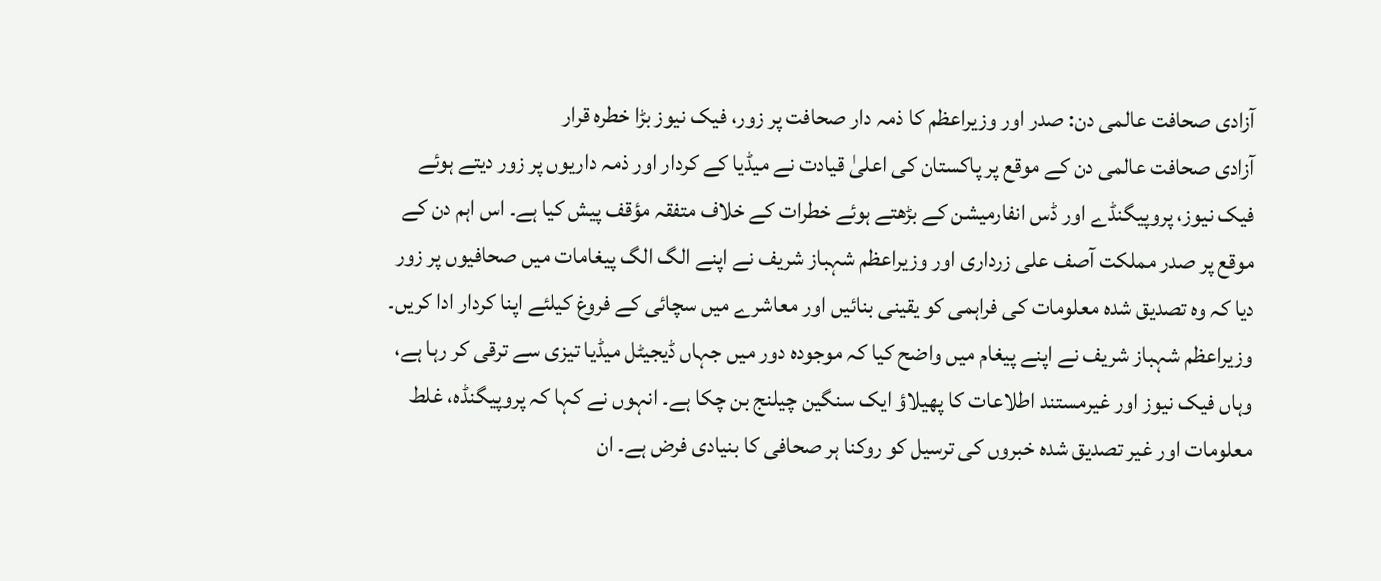آزادی صحافت عالمی دن: صدر اور وزیراعظم کا ذمہ دار صحافت پر زور، فیک نیوز بڑا خطرہ قرار
آزادی صحافت عالمی دن کے موقع پر پاکستان کی اعلیٰ قیادت نے میڈیا کے کردار اور ذمہ داریوں پر زور دیتے ہوئے فیک نیوز، پروپیگنڈے اور ڈس انفارمیشن کے بڑھتے ہوئے خطرات کے خلاف متفقہ مؤقف پیش کیا ہے۔ اس اہم دن کے موقع پر صدر مملکت آصف علی زرداری اور وزیراعظم شہباز شریف نے اپنے الگ الگ پیغامات میں صحافیوں پر زور دیا کہ وہ تصدیق شدہ معلومات کی فراہمی کو یقینی بنائیں اور معاشرے میں سچائی کے فروغ کیلئے اپنا کردار ادا کریں۔
وزیراعظم شہباز شریف نے اپنے پیغام میں واضح کیا کہ موجودہ دور میں جہاں ڈیجیٹل میڈیا تیزی سے ترقی کر رہا ہے، وہاں فیک نیوز اور غیرمستند اطلاعات کا پھیلاؤ ایک سنگین چیلنج بن چکا ہے۔ انہوں نے کہا کہ پروپیگنڈہ، غلط معلومات اور غیر تصدیق شدہ خبروں کی ترسیل کو روکنا ہر صحافی کا بنیادی فرض ہے۔ ان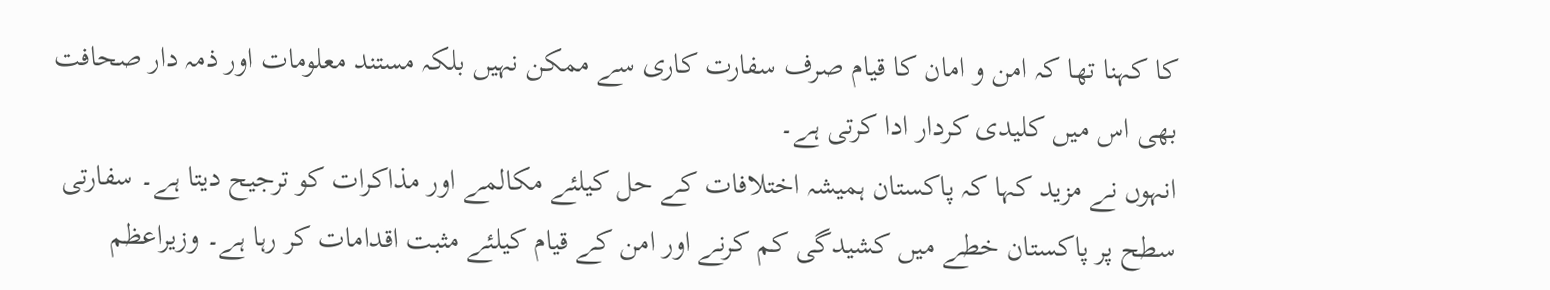کا کہنا تھا کہ امن و امان کا قیام صرف سفارت کاری سے ممکن نہیں بلکہ مستند معلومات اور ذمہ دار صحافت بھی اس میں کلیدی کردار ادا کرتی ہے۔
انہوں نے مزید کہا کہ پاکستان ہمیشہ اختلافات کے حل کیلئے مکالمے اور مذاکرات کو ترجیح دیتا ہے۔ سفارتی سطح پر پاکستان خطے میں کشیدگی کم کرنے اور امن کے قیام کیلئے مثبت اقدامات کر رہا ہے۔ وزیراعظم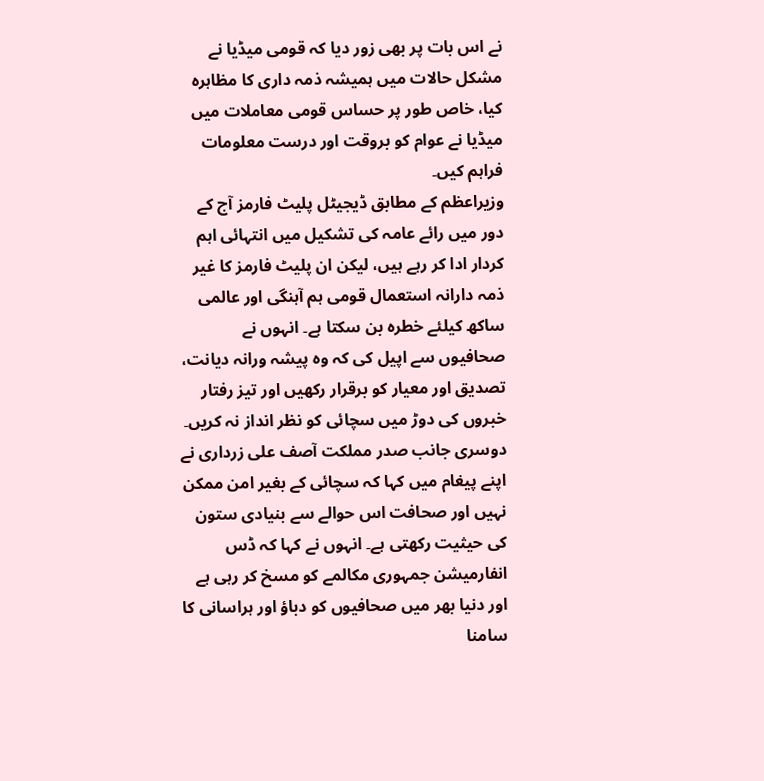نے اس بات پر بھی زور دیا کہ قومی میڈیا نے مشکل حالات میں ہمیشہ ذمہ داری کا مظاہرہ کیا، خاص طور پر حساس قومی معاملات میں میڈیا نے عوام کو بروقت اور درست معلومات فراہم کیں۔
وزیراعظم کے مطابق ڈیجیٹل پلیٹ فارمز آج کے دور میں رائے عامہ کی تشکیل میں انتہائی اہم کردار ادا کر رہے ہیں، لیکن ان پلیٹ فارمز کا غیر ذمہ دارانہ استعمال قومی ہم آہنگی اور عالمی ساکھ کیلئے خطرہ بن سکتا ہے۔ انہوں نے صحافیوں سے اپیل کی کہ وہ پیشہ ورانہ دیانت، تصدیق اور معیار کو برقرار رکھیں اور تیز رفتار خبروں کی دوڑ میں سچائی کو نظر انداز نہ کریں۔
دوسری جانب صدر مملکت آصف علی زرداری نے اپنے پیغام میں کہا کہ سچائی کے بغیر امن ممکن نہیں اور صحافت اس حوالے سے بنیادی ستون کی حیثیت رکھتی ہے۔ انہوں نے کہا کہ ڈس انفارمیشن جمہوری مکالمے کو مسخ کر رہی ہے اور دنیا بھر میں صحافیوں کو دباؤ اور ہراسانی کا سامنا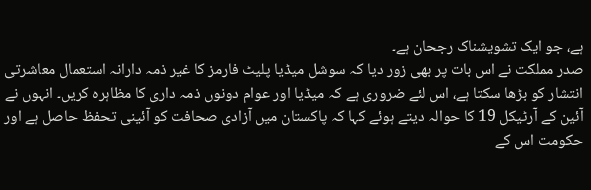ہے، جو ایک تشویشناک رجحان ہے۔
صدر مملکت نے اس بات پر بھی زور دیا کہ سوشل میڈیا پلیٹ فارمز کا غیر ذمہ دارانہ استعمال معاشرتی انتشار کو بڑھا سکتا ہے، اس لئے ضروری ہے کہ میڈیا اور عوام دونوں ذمہ داری کا مظاہرہ کریں۔ انہوں نے آئین کے آرٹیکل 19 کا حوالہ دیتے ہوئے کہا کہ پاکستان میں آزادی صحافت کو آئینی تحفظ حاصل ہے اور حکومت اس کے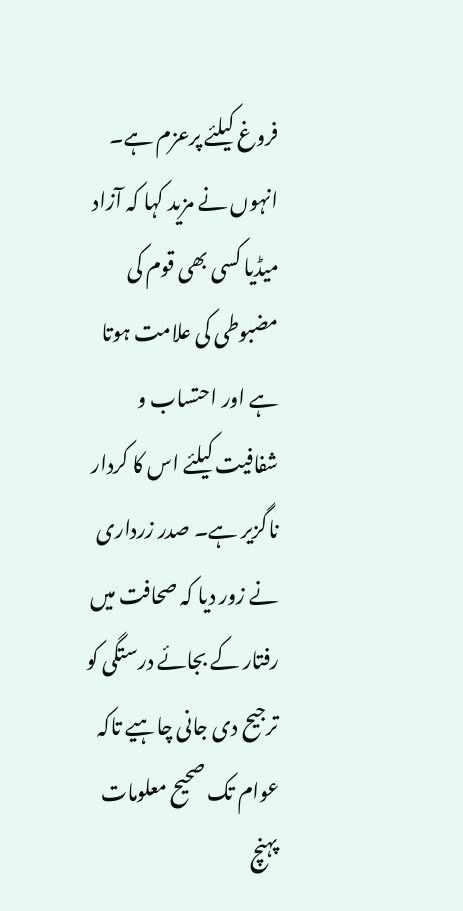فروغ کیلئے پرعزم ہے۔
انہوں نے مزید کہا کہ آزاد میڈیا کسی بھی قوم کی مضبوطی کی علامت ہوتا ہے اور احتساب و شفافیت کیلئے اس کا کردار ناگزیر ہے۔ صدر زرداری نے زور دیا کہ صحافت میں رفتار کے بجائے درستگی کو ترجیح دی جانی چاہیے تاکہ عوام تک صحیح معلومات پہنچ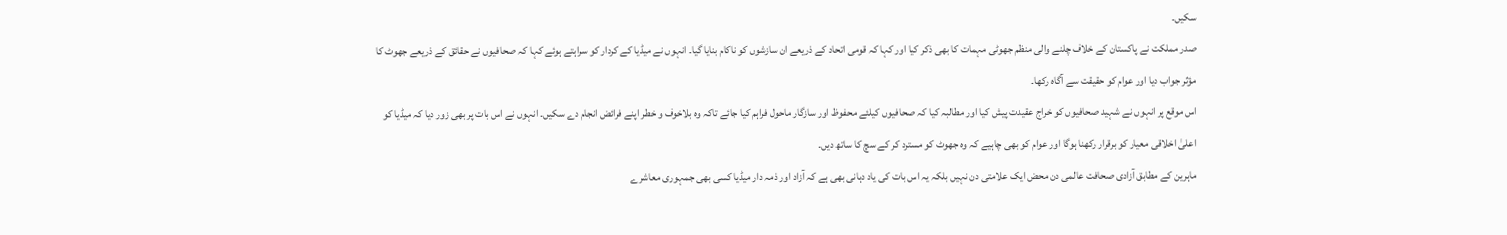سکیں۔
صدر مملکت نے پاکستان کے خلاف چلنے والی منظم جھوٹی مہمات کا بھی ذکر کیا اور کہا کہ قومی اتحاد کے ذریعے ان سازشوں کو ناکام بنایا گیا۔ انہوں نے میڈیا کے کردار کو سراہتے ہوئے کہا کہ صحافیوں نے حقائق کے ذریعے جھوٹ کا مؤثر جواب دیا اور عوام کو حقیقت سے آگاہ رکھا۔
اس موقع پر انہوں نے شہید صحافیوں کو خراج عقیدت پیش کیا اور مطالبہ کیا کہ صحافیوں کیلئے محفوظ اور سازگار ماحول فراہم کیا جائے تاکہ وہ بلاخوف و خطر اپنے فرائض انجام دے سکیں۔ انہوں نے اس بات پر بھی زور دیا کہ میڈیا کو اعلیٰ اخلاقی معیار کو برقرار رکھنا ہوگا اور عوام کو بھی چاہیے کہ وہ جھوٹ کو مسترد کر کے سچ کا ساتھ دیں۔
ماہرین کے مطابق آزادی صحافت عالمی دن محض ایک علامتی دن نہیں بلکہ یہ اس بات کی یاد دہانی بھی ہے کہ آزاد اور ذمہ دار میڈیا کسی بھی جمہوری معاشرے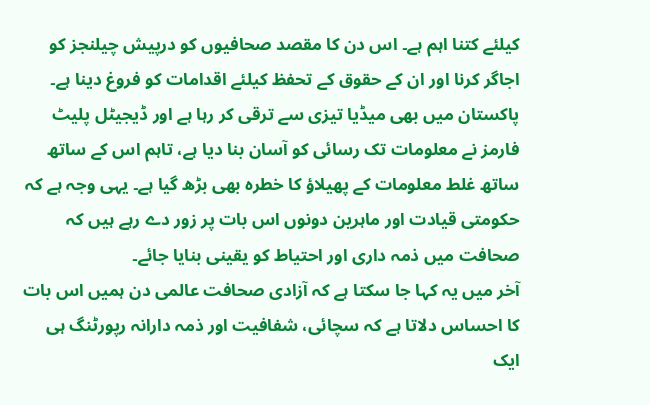کیلئے کتنا اہم ہے۔ اس دن کا مقصد صحافیوں کو درپیش چیلنجز کو اجاگر کرنا اور ان کے حقوق کے تحفظ کیلئے اقدامات کو فروغ دینا ہے۔
پاکستان میں بھی میڈیا تیزی سے ترقی کر رہا ہے اور ڈیجیٹل پلیٹ فارمز نے معلومات تک رسائی کو آسان بنا دیا ہے، تاہم اس کے ساتھ ساتھ غلط معلومات کے پھیلاؤ کا خطرہ بھی بڑھ گیا ہے۔ یہی وجہ ہے کہ حکومتی قیادت اور ماہرین دونوں اس بات پر زور دے رہے ہیں کہ صحافت میں ذمہ داری اور احتیاط کو یقینی بنایا جائے۔
آخر میں یہ کہا جا سکتا ہے کہ آزادی صحافت عالمی دن ہمیں اس بات کا احساس دلاتا ہے کہ سچائی، شفافیت اور ذمہ دارانہ رپورٹنگ ہی ایک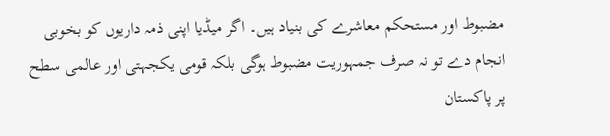مضبوط اور مستحکم معاشرے کی بنیاد ہیں۔ اگر میڈیا اپنی ذمہ داریوں کو بخوبی انجام دے تو نہ صرف جمہوریت مضبوط ہوگی بلکہ قومی یکجہتی اور عالمی سطح پر پاکستان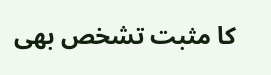کا مثبت تشخص بھی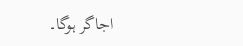اجاگر ہوگا۔